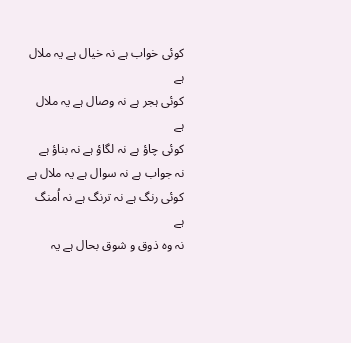کوئی خواب ہے نہ خیال ہے یہ ملال ہے
کوئی ہجر ہے نہ وصال ہے یہ ملال ہے
کوئی چاؤ ہے نہ لگاؤ ہے نہ بناؤ ہے
نہ جواب ہے نہ سوال ہے یہ ملال ہے
کوئی رنگ ہے نہ ترنگ ہے نہ اُمنگ ہے
نہ وہ ذوق و شوق بحال ہے یہ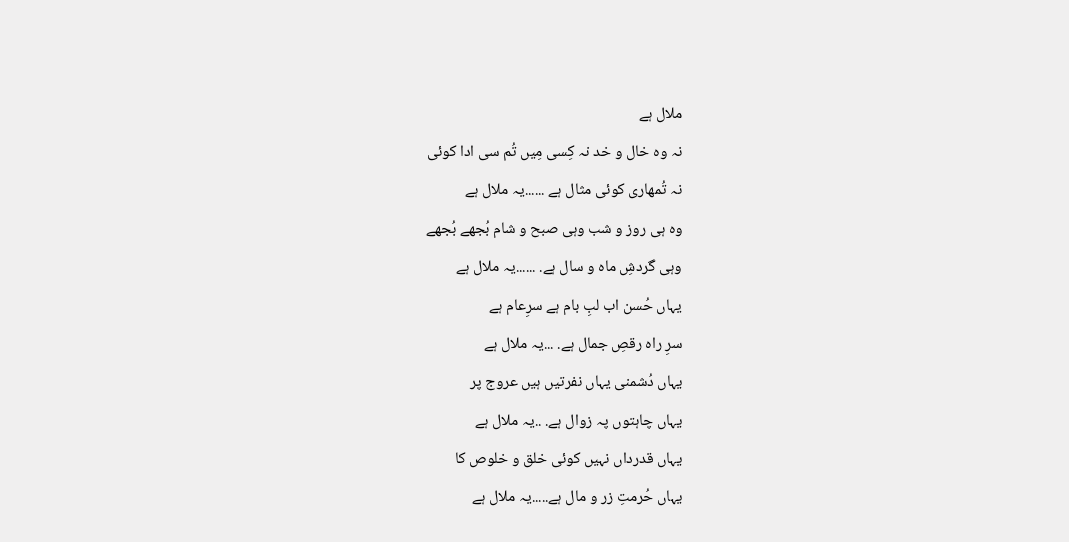ملال ہے
نہ وہ خال و خد نہ کِسی مِیں تُم سی ادا کوئی
نہ تُمھاری کوئی مثال ہے ......یہ ملال ہے
وہ ہی روز و شب وہی صبح و شام بُجھے بُجھے
وہی گردشِ ماہ و سال ہے. ......یہ ملال ہے
یہاں حُسن اب لبِ بام ہے سرِعام ہے
سرِ راہ رقصِ جمال ہے. ...یہ ملال ہے
یہاں دُشمنی یہاں نفرتیں ہیں عروج پر
یہاں چاہتوں پہ زوال ہے. ..یہ ملال ہے
یہاں قدرداں نہیں کوئی خلق و خلوص کا
یہاں حُرمتِ زر و مال ہے.....یہ ملال ہے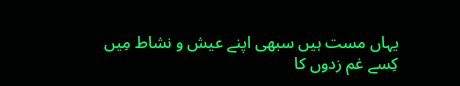یہاں مست ہیں سبھی اپنے عیش و نشاط مِیں
کِسے غم زدوں کا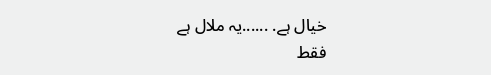خیال ہے. ......یہ ملال ہے
فقط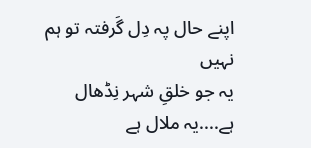اپنے حال پہ دِل گَرفتہ تو ہم نہیں
یہ جو خلقِ شہر نِڈھال ہے....یہ ملال ہے